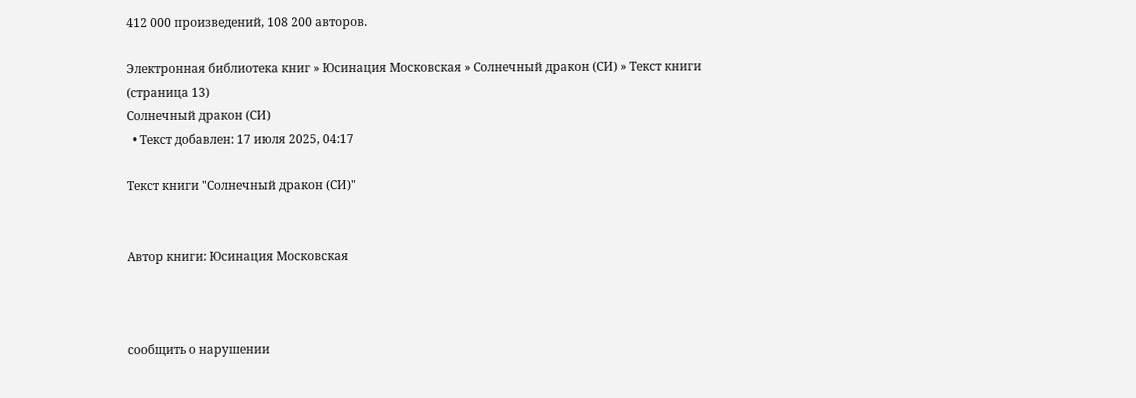412 000 произведений, 108 200 авторов.

Электронная библиотека книг » Юсинация Московская » Солнечный дракон (СИ) » Текст книги (страница 13)
Солнечный дракон (СИ)
  • Текст добавлен: 17 июля 2025, 04:17

Текст книги "Солнечный дракон (СИ)"


Автор книги: Юсинация Московская



сообщить о нарушении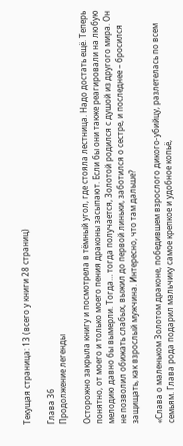Текущая страница: 13 (всего у книги 28 страниц)

Глава 36
Продолжение легенды

Осторожно закрыла книгу и посмотрела в тёмный угол, где стояла лестница. Надо достать ещё. Теперь понятно, от моего и только моего пения драконы засыпают. Если бы они также реагировали на любую мелодию давно бы вымерли. Тогда… тогда получается, Золотой родился с душой из другого мира. Он не позволил обижать слабых, выжил до первой линьки, заботился о сестре, и последнее – бросился защищать, как взрослый мужчина. Интересно, что там дальше?

«Слава о маленьком Золотом драконе, победившем взрослого дикого-убийцу, разлетелась по всем семьям. Глава рода подарил мальчику самое крепкое и удобное копьё,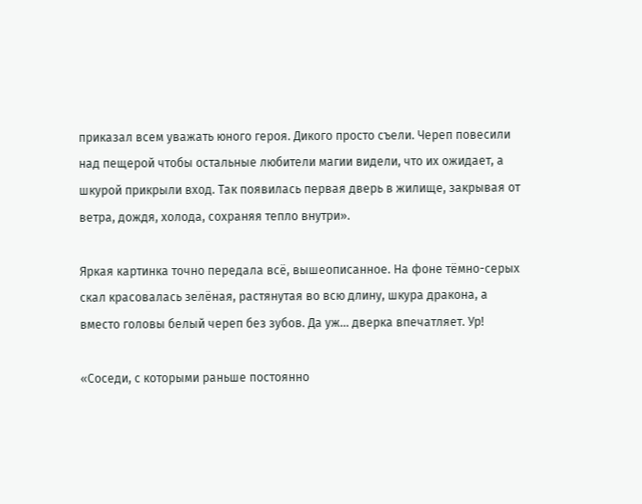приказал всем уважать юного героя. Дикого просто съели. Череп повесили над пещерой чтобы остальные любители магии видели, что их ожидает, а шкурой прикрыли вход. Так появилась первая дверь в жилище, закрывая от ветра, дождя, холода, сохраняя тепло внутри».

Яркая картинка точно передала всё, вышеописанное. На фоне тёмно-серых скал красовалась зелёная, растянутая во всю длину, шкура дракона, а вместо головы белый череп без зубов. Да уж… дверка впечатляет. Ур!

«Соседи, с которыми раньше постоянно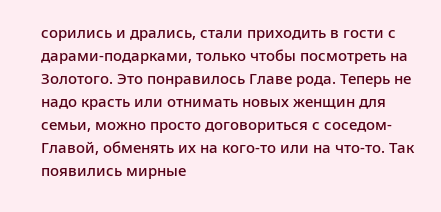сорились и дрались, стали приходить в гости с дарами-подарками, только чтобы посмотреть на Золотого. Это понравилось Главе рода. Теперь не надо красть или отнимать новых женщин для семьи, можно просто договориться с соседом-Главой, обменять их на кого-то или на что-то. Так появились мирные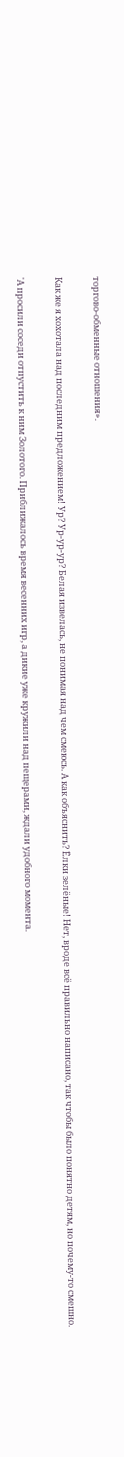торгово-обменные отношения».

Как же я хохотала над последним предложением! Ур? Ур-ур-ур? Белая извелась, не понимая над чем смеюсь. А как объяснить? Ёлки зелёные! Нет, вроде всё правильно написано, так чтобы было понятно детям, но почему-то смешно.

'А просили соседи отпустить к ним Золотого. Приближалось время весенних игр, а дикие уже кружили над пещерами, ждали удобного момента.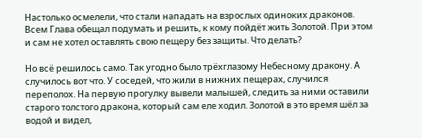Настолько осмелели, что стали нападать на взрослых одиноких драконов. Всем Глава обещал подумать и решить, к кому пойдёт жить Золотой. При этом и сам не хотел оставлять свою пещеру без защиты. Что делать?

Но всё решилось само. Так угодно было трёхглазому Небесному дракону. А случилось вот что. У соседей, что жили в нижних пещерах, случился переполох. На первую прогулку вывели малышей, следить за ними оставили старого толстого дракона, который сам еле ходил. Золотой в это время шёл за водой и видел,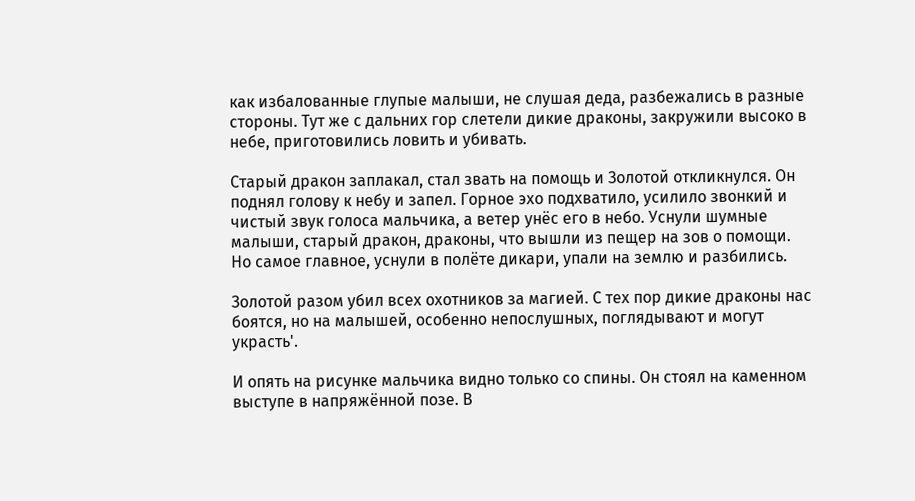как избалованные глупые малыши, не слушая деда, разбежались в разные стороны. Тут же с дальних гор слетели дикие драконы, закружили высоко в небе, приготовились ловить и убивать.

Старый дракон заплакал, стал звать на помощь и Золотой откликнулся. Он поднял голову к небу и запел. Горное эхо подхватило, усилило звонкий и чистый звук голоса мальчика, а ветер унёс его в небо. Уснули шумные малыши, старый дракон, драконы, что вышли из пещер на зов о помощи. Но самое главное, уснули в полёте дикари, упали на землю и разбились.

Золотой разом убил всех охотников за магией. С тех пор дикие драконы нас боятся, но на малышей, особенно непослушных, поглядывают и могут украсть'.

И опять на рисунке мальчика видно только со спины. Он стоял на каменном выступе в напряжённой позе. В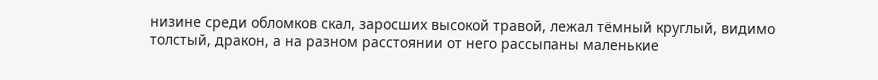низине среди обломков скал, заросших высокой травой, лежал тёмный круглый, видимо толстый, дракон, а на разном расстоянии от него рассыпаны маленькие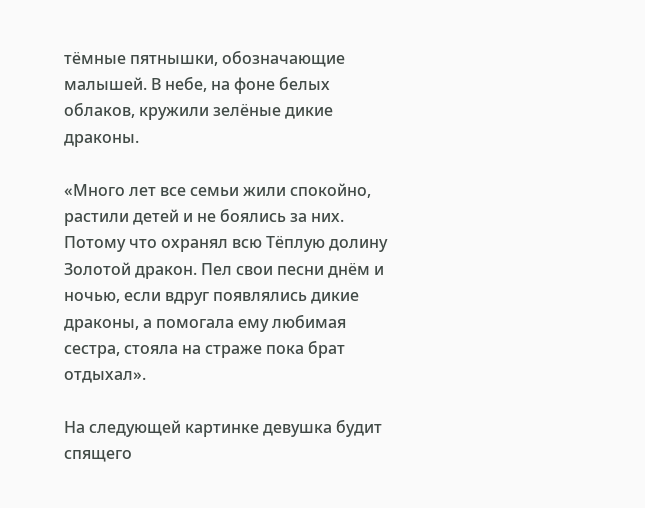тёмные пятнышки, обозначающие малышей. В небе, на фоне белых облаков, кружили зелёные дикие драконы.

«Много лет все семьи жили спокойно, растили детей и не боялись за них. Потому что охранял всю Тёплую долину Золотой дракон. Пел свои песни днём и ночью, если вдруг появлялись дикие драконы, а помогала ему любимая сестра, стояла на страже пока брат отдыхал».

На следующей картинке девушка будит спящего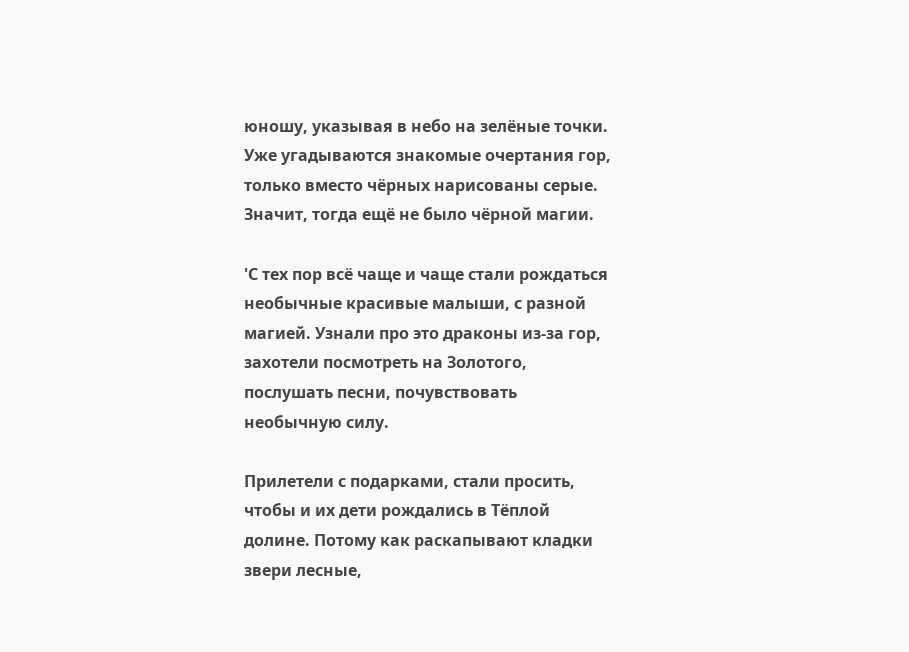юношу, указывая в небо на зелёные точки. Уже угадываются знакомые очертания гор, только вместо чёрных нарисованы серые. Значит, тогда ещё не было чёрной магии.

'С тех пор всё чаще и чаще стали рождаться необычные красивые малыши, с разной магией. Узнали про это драконы из-за гор, захотели посмотреть на Золотого, послушать песни, почувствовать необычную силу.

Прилетели с подарками, стали просить, чтобы и их дети рождались в Тёплой долине. Потому как раскапывают кладки звери лесные,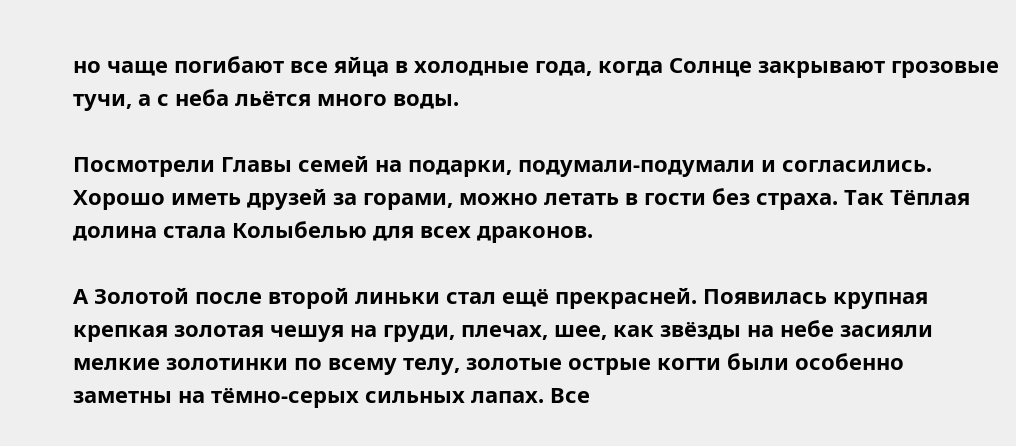но чаще погибают все яйца в холодные года, когда Солнце закрывают грозовые тучи, а с неба льётся много воды.

Посмотрели Главы семей на подарки, подумали-подумали и согласились. Хорошо иметь друзей за горами, можно летать в гости без страха. Так Тёплая долина стала Колыбелью для всех драконов.

А Золотой после второй линьки стал ещё прекрасней. Появилась крупная крепкая золотая чешуя на груди, плечах, шее, как звёзды на небе засияли мелкие золотинки по всему телу, золотые острые когти были особенно заметны на тёмно-серых сильных лапах. Все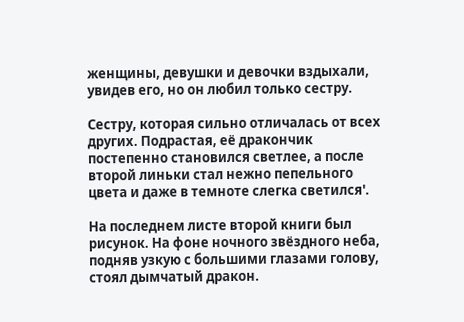женщины, девушки и девочки вздыхали, увидев его, но он любил только сестру.

Сестру, которая сильно отличалась от всех других. Подрастая, её дракончик постепенно становился светлее, а после второй линьки стал нежно пепельного цвета и даже в темноте слегка светился'.

На последнем листе второй книги был рисунок. На фоне ночного звёздного неба, подняв узкую с большими глазами голову, стоял дымчатый дракон.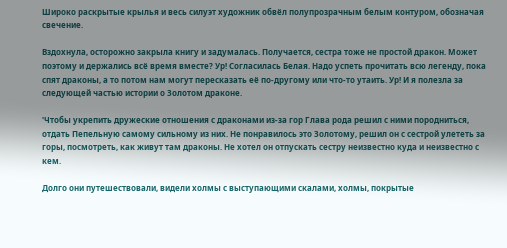Широко раскрытые крылья и весь силуэт художник обвёл полупрозрачным белым контуром, обозначая свечение.

Вздохнула, осторожно закрыла книгу и задумалась. Получается, сестра тоже не простой дракон. Может поэтому и держались всё время вместе? Ур! Согласилась Белая. Надо успеть прочитать всю легенду, пока спят драконы, а то потом нам могут пересказать её по-другому или что-то утаить. Ур! И я полезла за следующей частью истории о Золотом драконе.

'Чтобы укрепить дружеские отношения с драконами из-за гор Глава рода решил с ними породниться, отдать Пепельную самому сильному из них. Не понравилось это Золотому, решил он с сестрой улететь за горы, посмотреть, как живут там драконы. Не хотел он отпускать сестру неизвестно куда и неизвестно с кем.

Долго они путешествовали, видели холмы с выступающими скалами, холмы, покрытые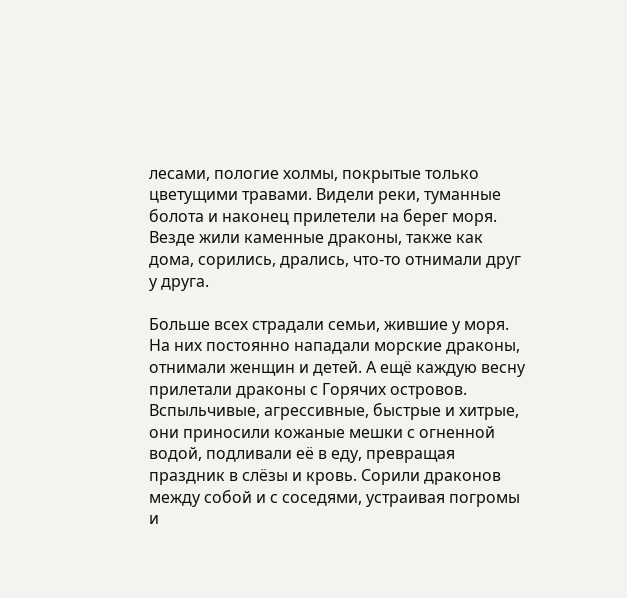лесами, пологие холмы, покрытые только цветущими травами. Видели реки, туманные болота и наконец прилетели на берег моря. Везде жили каменные драконы, также как дома, сорились, дрались, что-то отнимали друг у друга.

Больше всех страдали семьи, жившие у моря. На них постоянно нападали морские драконы, отнимали женщин и детей. А ещё каждую весну прилетали драконы с Горячих островов. Вспыльчивые, агрессивные, быстрые и хитрые, они приносили кожаные мешки с огненной водой, подливали её в еду, превращая праздник в слёзы и кровь. Сорили драконов между собой и с соседями, устраивая погромы и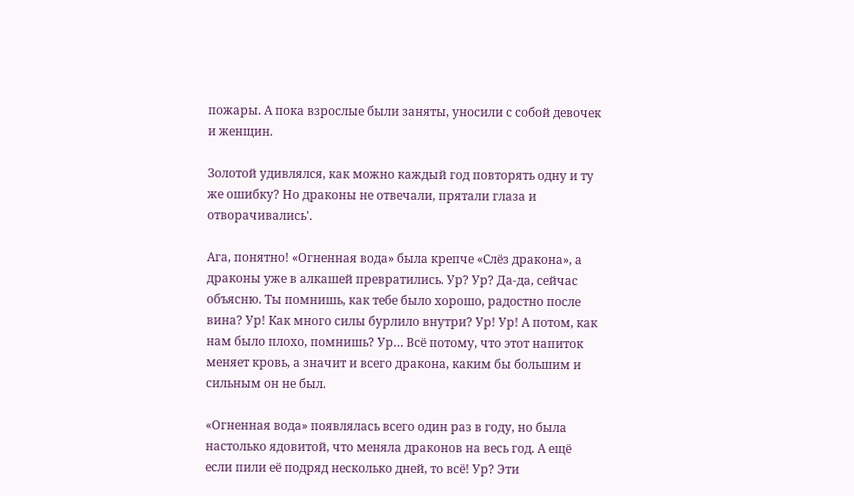пожары. А пока взрослые были заняты, уносили с собой девочек и женщин.

Золотой удивлялся, как можно каждый год повторять одну и ту же ошибку? Но драконы не отвечали, прятали глаза и отворачивались'.

Ага, понятно! «Огненная вода» была крепче «Слёз дракона», а драконы уже в алкашей превратились. Ур? Ур? Да-да, сейчас объясню. Ты помнишь, как тебе было хорошо, радостно после вина? Ур! Как много силы бурлило внутри? Ур! Ур! А потом, как нам было плохо, помнишь? Ур… Всё потому, что этот напиток меняет кровь, а значит и всего дракона, каким бы большим и сильным он не был.

«Огненная вода» появлялась всего один раз в году, но была настолько ядовитой, что меняла драконов на весь год. А ещё если пили её подряд несколько дней, то всё! Ур? Эти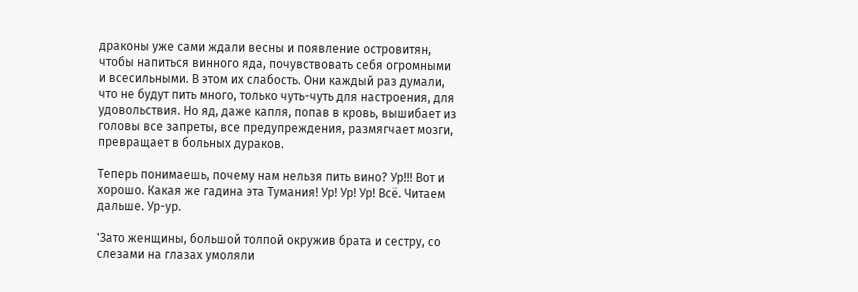драконы уже сами ждали весны и появление островитян, чтобы напиться винного яда, почувствовать себя огромными и всесильными. В этом их слабость. Они каждый раз думали, что не будут пить много, только чуть-чуть для настроения, для удовольствия. Но яд, даже капля, попав в кровь, вышибает из головы все запреты, все предупреждения, размягчает мозги, превращает в больных дураков.

Теперь понимаешь, почему нам нельзя пить вино? Ур!!! Вот и хорошо. Какая же гадина эта Тумания! Ур! Ур! Ур! Всё. Читаем дальше. Ур-ур.

'Зато женщины, большой толпой окружив брата и сестру, со слезами на глазах умоляли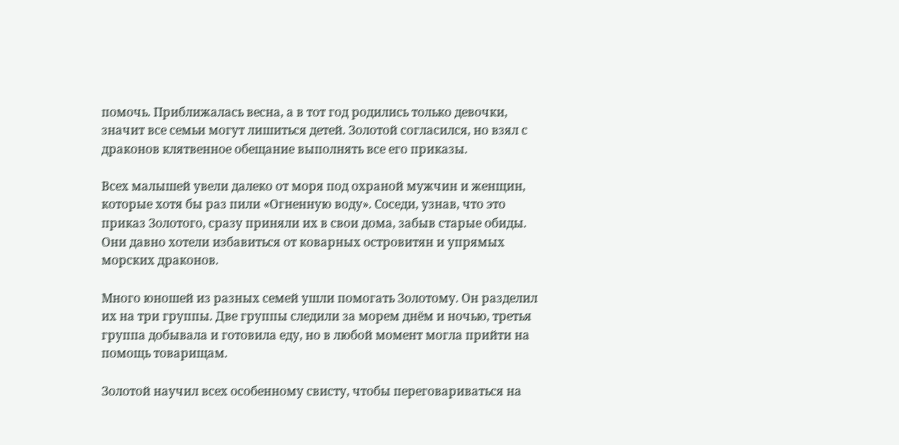помочь. Приближалась весна, а в тот год родились только девочки, значит все семьи могут лишиться детей. Золотой согласился, но взял с драконов клятвенное обещание выполнять все его приказы.

Всех малышей увели далеко от моря под охраной мужчин и женщин, которые хотя бы раз пили «Огненную воду». Соседи, узнав, что это приказ Золотого, сразу приняли их в свои дома, забыв старые обиды. Они давно хотели избавиться от коварных островитян и упрямых морских драконов.

Много юношей из разных семей ушли помогать Золотому. Он разделил их на три группы. Две группы следили за морем днём и ночью, третья группа добывала и готовила еду, но в любой момент могла прийти на помощь товарищам.

Золотой научил всех особенному свисту, чтобы переговариваться на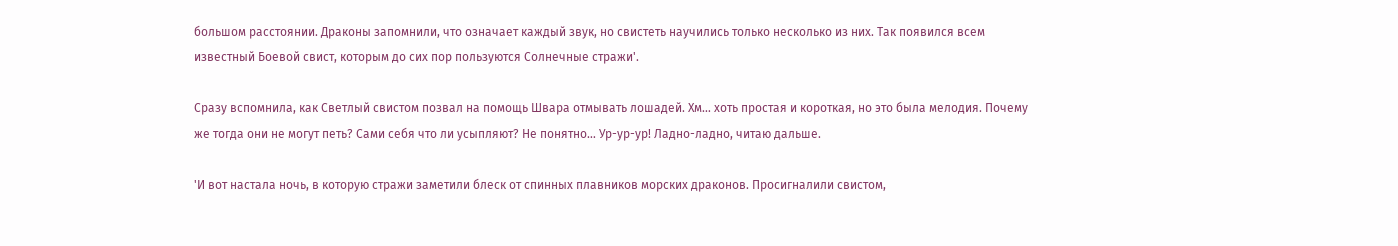большом расстоянии. Драконы запомнили, что означает каждый звук, но свистеть научились только несколько из них. Так появился всем известный Боевой свист, которым до сих пор пользуются Солнечные стражи'.

Сразу вспомнила, как Светлый свистом позвал на помощь Швара отмывать лошадей. Хм… хоть простая и короткая, но это была мелодия. Почему же тогда они не могут петь? Сами себя что ли усыпляют? Не понятно… Ур-ур-ур! Ладно-ладно, читаю дальше.

'И вот настала ночь, в которую стражи заметили блеск от спинных плавников морских драконов. Просигналили свистом,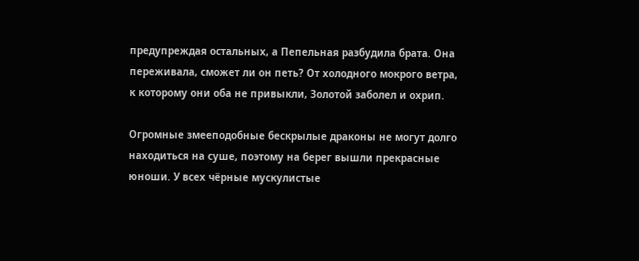предупреждая остальных, а Пепельная разбудила брата. Она переживала, сможет ли он петь? От холодного мокрого ветра, к которому они оба не привыкли, Золотой заболел и охрип.

Огромные змееподобные бескрылые драконы не могут долго находиться на суше, поэтому на берег вышли прекрасные юноши. У всех чёрные мускулистые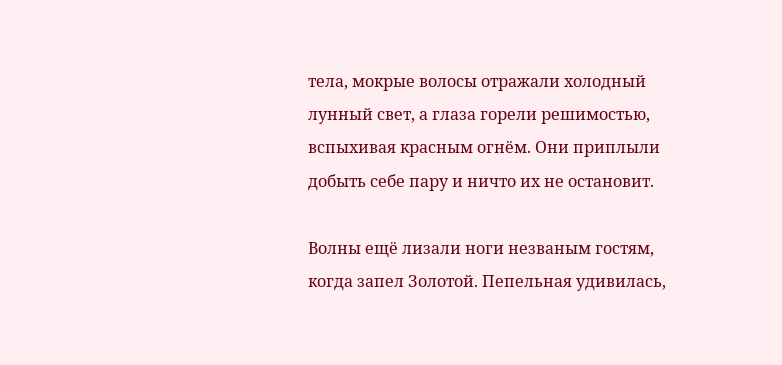тела, мокрые волосы отражали холодный лунный свет, а глаза горели решимостью, вспыхивая красным огнём. Они приплыли добыть себе пару и ничто их не остановит.

Волны ещё лизали ноги незваным гостям, когда запел Золотой. Пепельная удивилась,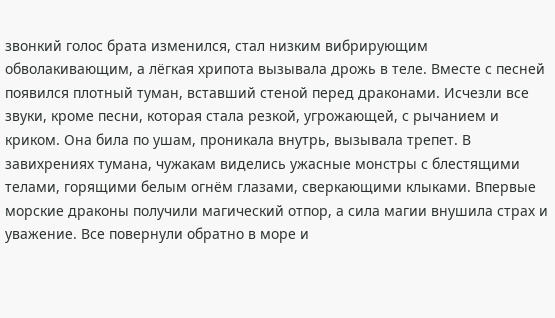звонкий голос брата изменился, стал низким вибрирующим обволакивающим, а лёгкая хрипота вызывала дрожь в теле. Вместе с песней появился плотный туман, вставший стеной перед драконами. Исчезли все звуки, кроме песни, которая стала резкой, угрожающей, с рычанием и криком. Она била по ушам, проникала внутрь, вызывала трепет. В завихрениях тумана, чужакам виделись ужасные монстры с блестящими телами, горящими белым огнём глазами, сверкающими клыками. Впервые морские драконы получили магический отпор, а сила магии внушила страх и уважение. Все повернули обратно в море и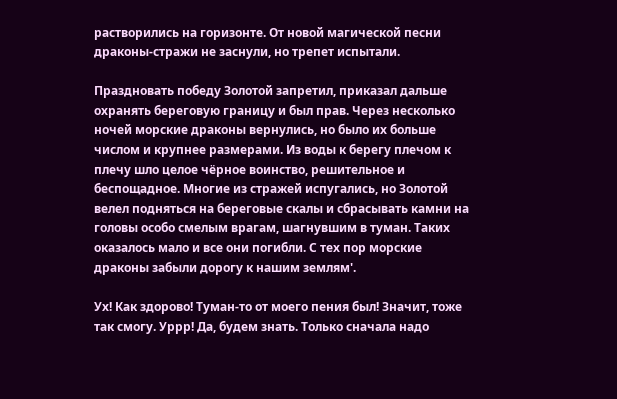растворились на горизонте. От новой магической песни драконы-стражи не заснули, но трепет испытали.

Праздновать победу Золотой запретил, приказал дальше охранять береговую границу и был прав. Через несколько ночей морские драконы вернулись, но было их больше числом и крупнее размерами. Из воды к берегу плечом к плечу шло целое чёрное воинство, решительное и беспощадное. Многие из стражей испугались, но Золотой велел подняться на береговые скалы и сбрасывать камни на головы особо смелым врагам, шагнувшим в туман. Таких оказалось мало и все они погибли. С тех пор морские драконы забыли дорогу к нашим землям'.

Ух! Как здорово! Туман-то от моего пения был! Значит, тоже так смогу. Уррр! Да, будем знать. Только сначала надо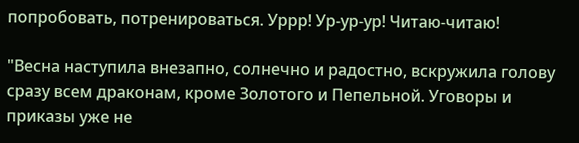попробовать, потренироваться. Уррр! Ур-ур-ур! Читаю-читаю!

"Весна наступила внезапно, солнечно и радостно, вскружила голову сразу всем драконам, кроме Золотого и Пепельной. Уговоры и приказы уже не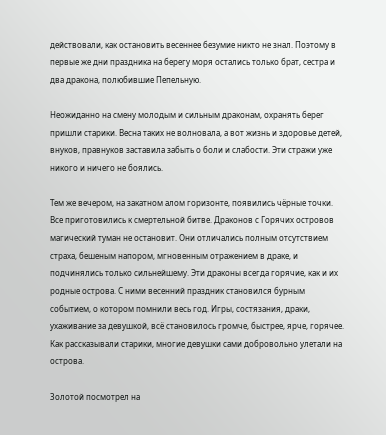действовали, как остановить весеннее безумие никто не знал. Поэтому в первые же дни праздника на берегу моря остались только брат, сестра и два дракона, полюбившие Пепельную.

Неожиданно на смену молодым и сильным драконам, охранять берег пришли старики. Весна таких не волновала, а вот жизнь и здоровье детей, внуков, правнуков заставила забыть о боли и слабости. Эти стражи уже никого и ничего не боялись.

Тем же вечером, на закатном алом горизонте, появились чёрные точки. Все приготовились к смертельной битве. Драконов с Горячих островов магический туман не остановит. Они отличались полным отсутствием страха, бешеным напором, мгновенным отражением в драке, и подчинялись только сильнейшему. Эти драконы всегда горячие, как и их родные острова. С ними весенний праздник становился бурным событием, о котором помнили весь год. Игры, состязания, драки, ухаживание за девушкой, всё становилось громче, быстрее, ярче, горячее. Как рассказывали старики, многие девушки сами добровольно улетали на острова.

Золотой посмотрел на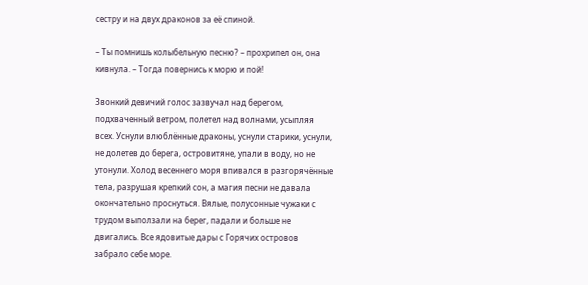сестру и на двух драконов за её спиной.

– Ты помнишь колыбельную песню? – прохрипел он, она кивнула. – Тогда повернись к морю и пой!

Звонкий девичий голос зазвучал над берегом, подхваченный ветром, полетел над волнами, усыпляя всех. Уснули влюблённые драконы, уснули старики, уснули, не долетев до берега, островитяне, упали в воду, но не утонули. Холод весеннего моря впивался в разгорячённые тела, разрушая крепкий сон, а магия песни не давала окончательно проснуться. Вялые, полусонные чужаки с трудом выползали на берег, падали и больше не двигались. Все ядовитые дары с Горячих островов забрало себе море.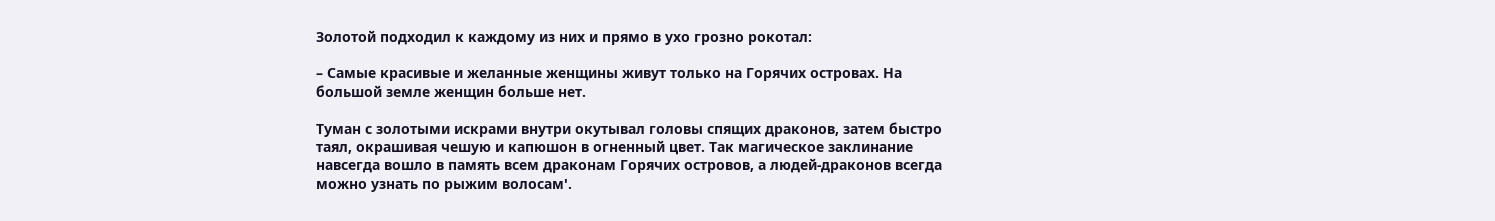Золотой подходил к каждому из них и прямо в ухо грозно рокотал:

– Самые красивые и желанные женщины живут только на Горячих островах. На большой земле женщин больше нет.

Туман с золотыми искрами внутри окутывал головы спящих драконов, затем быстро таял, окрашивая чешую и капюшон в огненный цвет. Так магическое заклинание навсегда вошло в память всем драконам Горячих островов, а людей-драконов всегда можно узнать по рыжим волосам'.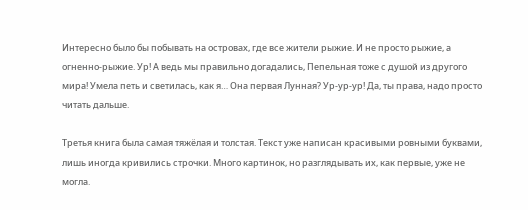Интересно было бы побывать на островах, где все жители рыжие. И не просто рыжие, а огненно-рыжие. Ур! А ведь мы правильно догадались, Пепельная тоже с душой из другого мира! Умела петь и светилась, как я… Она первая Лунная? Ур-ур-ур! Да, ты права, надо просто читать дальше.

Третья книга была самая тяжёлая и толстая. Текст уже написан красивыми ровными буквами, лишь иногда кривились строчки. Много картинок, но разглядывать их, как первые, уже не могла.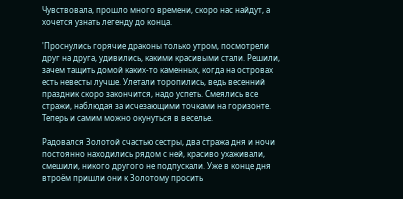Чувствовала, прошло много времени, скоро нас найдут, а хочется узнать легенду до конца.

'Проснулись горячие драконы только утром, посмотрели друг на друга, удивились, какими красивыми стали. Решили, зачем тащить домой каких-то каменных, когда на островах есть невесты лучше. Улетали торопились, ведь весенний праздник скоро закончится, надо успеть. Смеялись все стражи, наблюдая за исчезающими точками на горизонте. Теперь и самим можно окунуться в веселье.

Радовался Золотой счастью сестры, два стража дня и ночи постоянно находились рядом с ней, красиво ухаживали, смешили, никого другого не подпускали. Уже в конце дня втроём пришли они к Золотому просить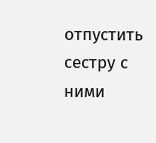отпустить сестру с ними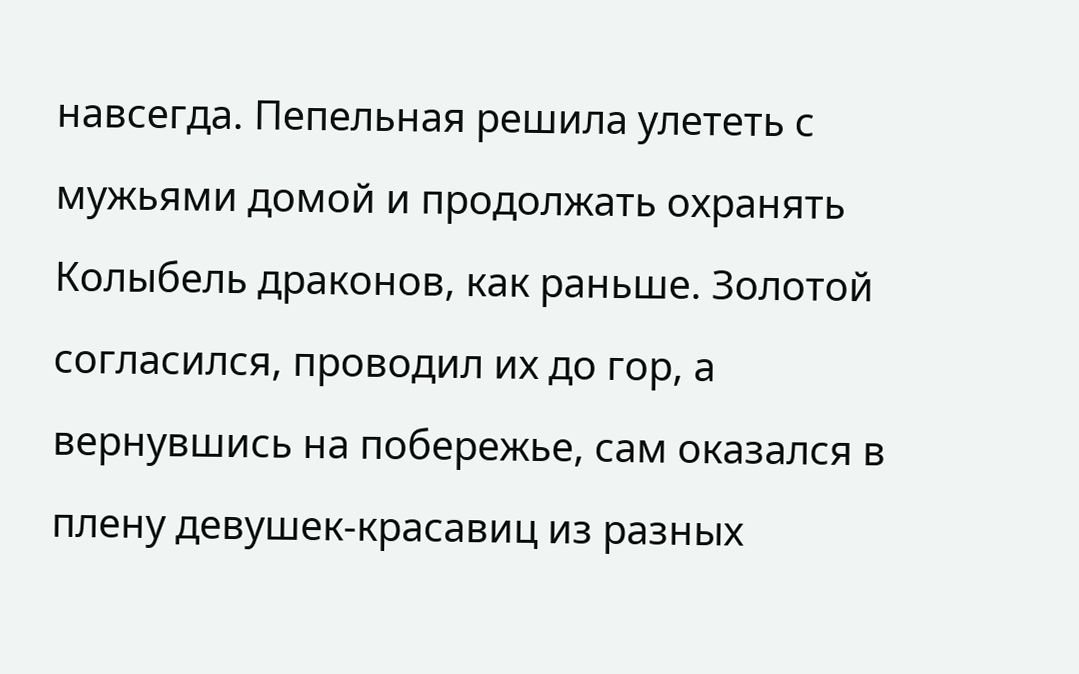навсегда. Пепельная решила улететь с мужьями домой и продолжать охранять Колыбель драконов, как раньше. Золотой согласился, проводил их до гор, а вернувшись на побережье, сам оказался в плену девушек-красавиц из разных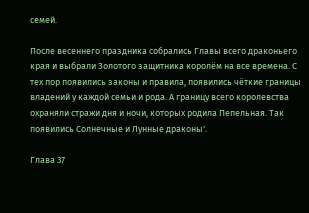семей.

После весеннего праздника собрались Главы всего драконьего края и выбрали Золотого защитника королём на все времена. С тех пор появились законы и правила, появились чёткие границы владений у каждой семьи и рода. А границу всего королевства охраняли стражи дня и ночи, которых родила Пепельная. Так появились Солнечные и Лунные драконы'.

Глава 37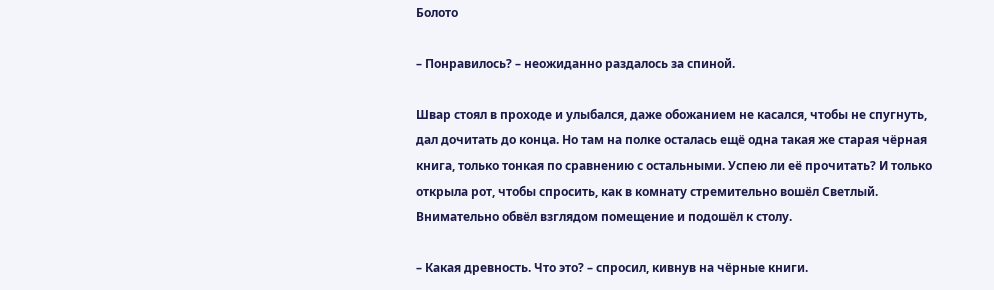Болото

– Понравилось? – неожиданно раздалось за спиной.

Швар стоял в проходе и улыбался, даже обожанием не касался, чтобы не спугнуть, дал дочитать до конца. Но там на полке осталась ещё одна такая же старая чёрная книга, только тонкая по сравнению с остальными. Успею ли её прочитать? И только открыла рот, чтобы спросить, как в комнату стремительно вошёл Светлый. Внимательно обвёл взглядом помещение и подошёл к столу.

– Какая древность. Что это? – спросил, кивнув на чёрные книги.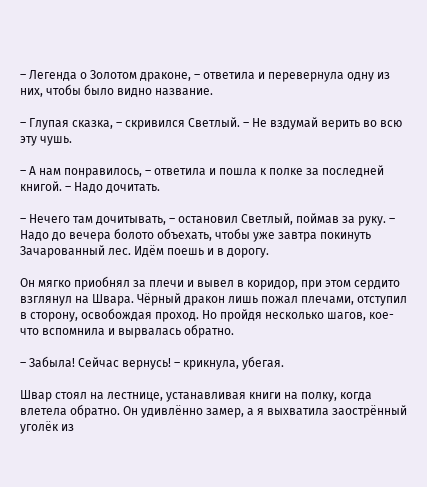– Легенда о Золотом драконе, – ответила и перевернула одну из них, чтобы было видно название.

– Глупая сказка, – скривился Светлый. – Не вздумай верить во всю эту чушь.

– А нам понравилось, – ответила и пошла к полке за последней книгой. – Надо дочитать.

– Нечего там дочитывать, – остановил Светлый, поймав за руку. – Надо до вечера болото объехать, чтобы уже завтра покинуть Зачарованный лес. Идём поешь и в дорогу.

Он мягко приобнял за плечи и вывел в коридор, при этом сердито взглянул на Швара. Чёрный дракон лишь пожал плечами, отступил в сторону, освобождая проход. Но пройдя несколько шагов, кое-что вспомнила и вырвалась обратно.

– Забыла! Сейчас вернусь! – крикнула, убегая.

Швар стоял на лестнице, устанавливая книги на полку, когда влетела обратно. Он удивлённо замер, а я выхватила заострённый уголёк из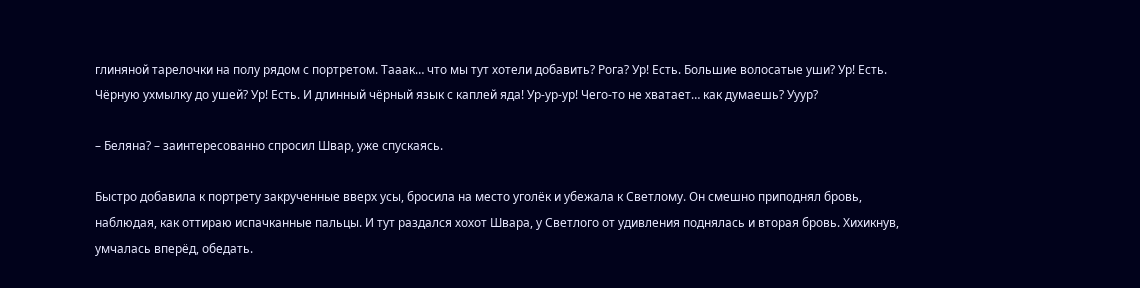глиняной тарелочки на полу рядом с портретом. Тааак… что мы тут хотели добавить? Рога? Ур! Есть. Большие волосатые уши? Ур! Есть. Чёрную ухмылку до ушей? Ур! Есть. И длинный чёрный язык с каплей яда! Ур-ур-ур! Чего-то не хватает… как думаешь? Ууур?

– Беляна? – заинтересованно спросил Швар, уже спускаясь.

Быстро добавила к портрету закрученные вверх усы, бросила на место уголёк и убежала к Светлому. Он смешно приподнял бровь, наблюдая, как оттираю испачканные пальцы. И тут раздался хохот Швара, у Светлого от удивления поднялась и вторая бровь. Хихикнув, умчалась вперёд, обедать.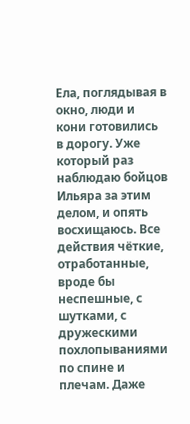Ела, поглядывая в окно, люди и кони готовились в дорогу. Уже который раз наблюдаю бойцов Ильяра за этим делом, и опять восхищаюсь. Все действия чёткие, отработанные, вроде бы неспешные, с шутками, с дружескими похлопываниями по спине и плечам. Даже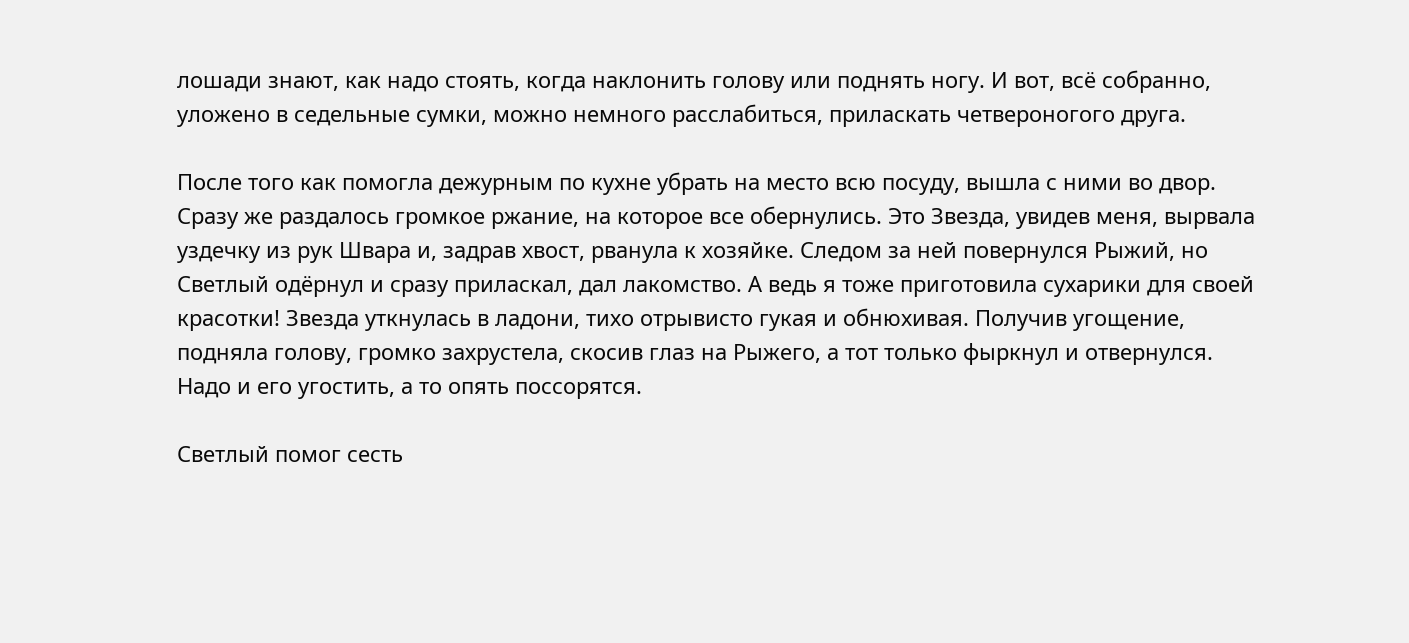лошади знают, как надо стоять, когда наклонить голову или поднять ногу. И вот, всё собранно, уложено в седельные сумки, можно немного расслабиться, приласкать четвероногого друга.

После того как помогла дежурным по кухне убрать на место всю посуду, вышла с ними во двор. Сразу же раздалось громкое ржание, на которое все обернулись. Это Звезда, увидев меня, вырвала уздечку из рук Швара и, задрав хвост, рванула к хозяйке. Следом за ней повернулся Рыжий, но Светлый одёрнул и сразу приласкал, дал лакомство. А ведь я тоже приготовила сухарики для своей красотки! Звезда уткнулась в ладони, тихо отрывисто гукая и обнюхивая. Получив угощение, подняла голову, громко захрустела, скосив глаз на Рыжего, а тот только фыркнул и отвернулся. Надо и его угостить, а то опять поссорятся.

Светлый помог сесть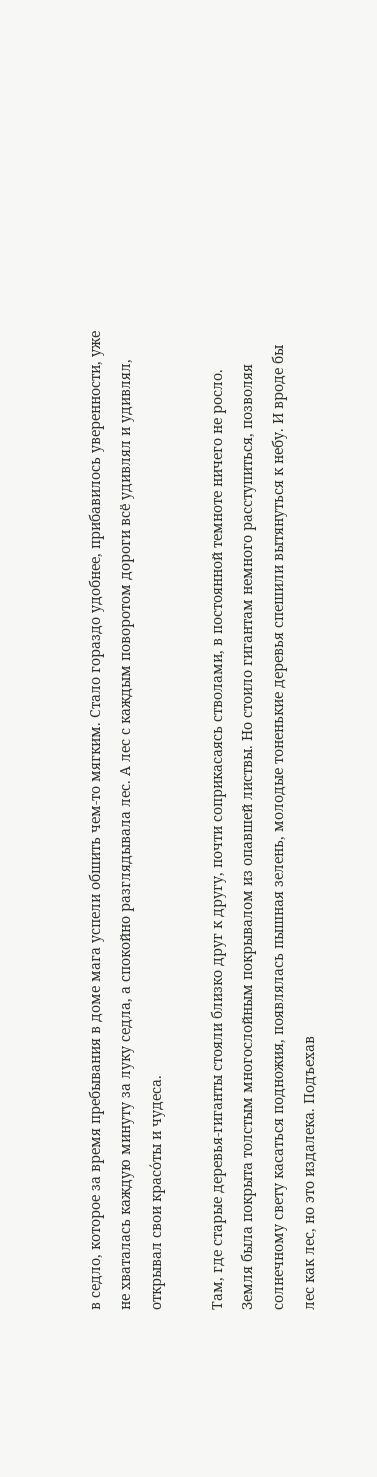в седло, которое за время пребывания в доме мага успели обшить чем-то мягким. Стало гораздо удобнее, прибавилось уверенности, уже не хваталась каждую минуту за луку седла, а спокойно разглядывала лес. А лес с каждым поворотом дороги всё удивлял и удивлял, открывал свои красо́ты и чудеса.

Там, где старые деревья-гиганты стояли близко друг к другу, почти соприкасаясь стволами, в постоянной темноте ничего не росло. Земля была покрыта толстым многослойным покрывалом из опавшей листвы. Но стоило гигантам немного расступиться, позволяя солнечному свету касаться подножия, появлялась пышная зелень, молодые тоненькие деревья спешили вытянуться к небу. И вроде бы лес как лес, но это издалека. Подъехав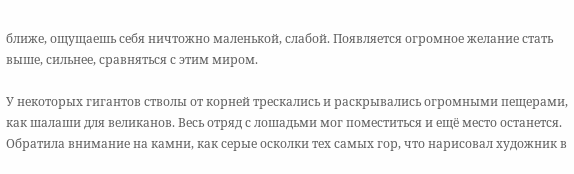ближе, ощущаешь себя ничтожно маленькой, слабой. Появляется огромное желание стать выше, сильнее, сравняться с этим миром.

У некоторых гигантов стволы от корней трескались и раскрывались огромными пещерами, как шалаши для великанов. Весь отряд с лошадьми мог поместиться и ещё место останется. Обратила внимание на камни, как серые осколки тех самых гор, что нарисовал художник в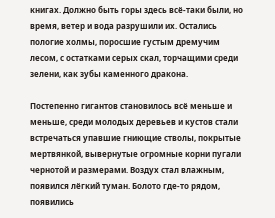книгах. Должно быть горы здесь всё-таки были, но время, ветер и вода разрушили их. Остались пологие холмы, поросшие густым дремучим лесом, с остатками серых скал, торчащими среди зелени, как зубы каменного дракона.

Постепенно гигантов становилось всё меньше и меньше, среди молодых деревьев и кустов стали встречаться упавшие гниющие стволы, покрытые мертвянкой, вывернутые огромные корни пугали чернотой и размерами. Воздух стал влажным, появился лёгкий туман. Болото где-то рядом, появились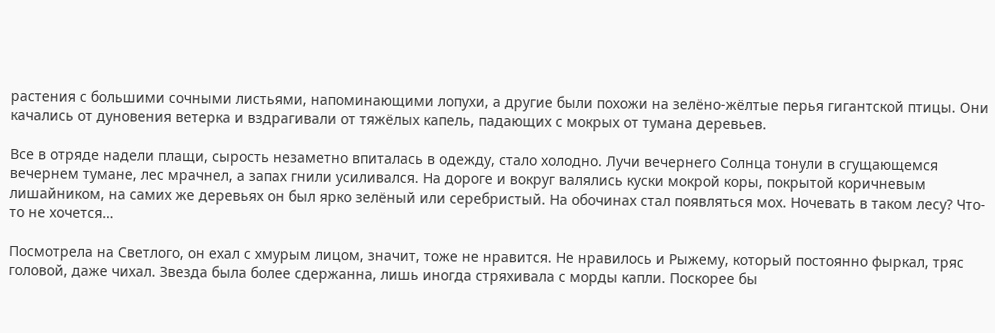растения с большими сочными листьями, напоминающими лопухи, а другие были похожи на зелёно-жёлтые перья гигантской птицы. Они качались от дуновения ветерка и вздрагивали от тяжёлых капель, падающих с мокрых от тумана деревьев.

Все в отряде надели плащи, сырость незаметно впиталась в одежду, стало холодно. Лучи вечернего Солнца тонули в сгущающемся вечернем тумане, лес мрачнел, а запах гнили усиливался. На дороге и вокруг валялись куски мокрой коры, покрытой коричневым лишайником, на самих же деревьях он был ярко зелёный или серебристый. На обочинах стал появляться мох. Ночевать в таком лесу? Что-то не хочется…

Посмотрела на Светлого, он ехал с хмурым лицом, значит, тоже не нравится. Не нравилось и Рыжему, который постоянно фыркал, тряс головой, даже чихал. Звезда была более сдержанна, лишь иногда стряхивала с морды капли. Поскорее бы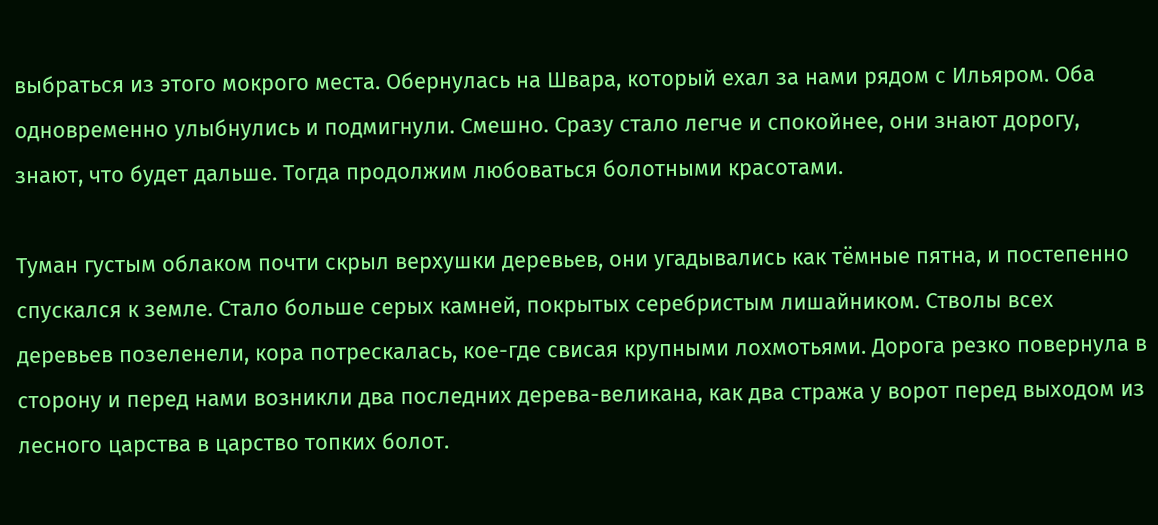выбраться из этого мокрого места. Обернулась на Швара, который ехал за нами рядом с Ильяром. Оба одновременно улыбнулись и подмигнули. Смешно. Сразу стало легче и спокойнее, они знают дорогу, знают, что будет дальше. Тогда продолжим любоваться болотными красотами.

Туман густым облаком почти скрыл верхушки деревьев, они угадывались как тёмные пятна, и постепенно спускался к земле. Стало больше серых камней, покрытых серебристым лишайником. Стволы всех деревьев позеленели, кора потрескалась, кое-где свисая крупными лохмотьями. Дорога резко повернула в сторону и перед нами возникли два последних дерева-великана, как два стража у ворот перед выходом из лесного царства в царство топких болот.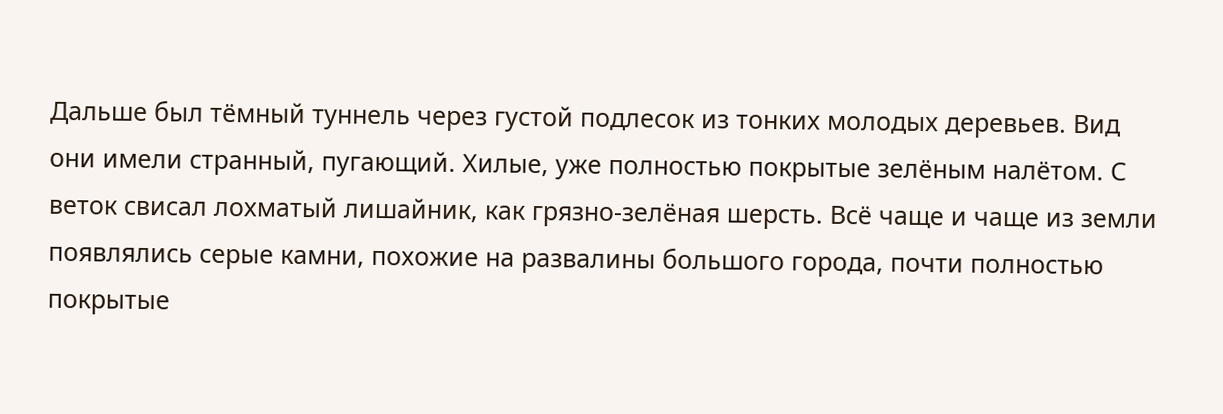Дальше был тёмный туннель через густой подлесок из тонких молодых деревьев. Вид они имели странный, пугающий. Хилые, уже полностью покрытые зелёным налётом. С веток свисал лохматый лишайник, как грязно-зелёная шерсть. Всё чаще и чаще из земли появлялись серые камни, похожие на развалины большого города, почти полностью покрытые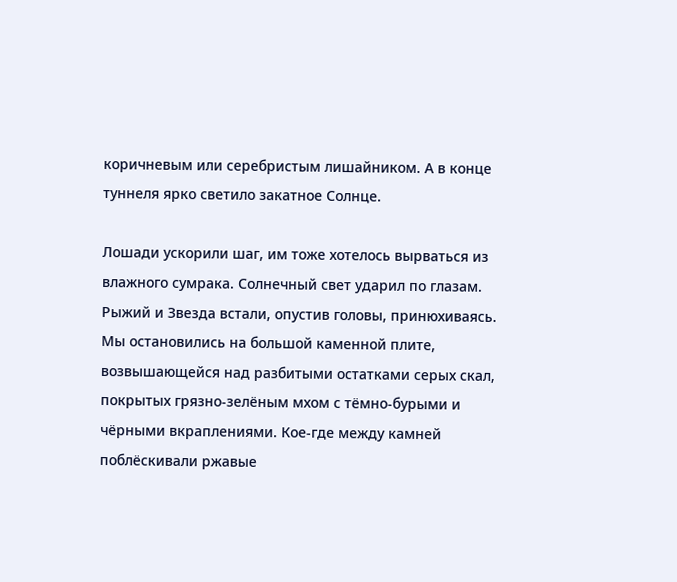коричневым или серебристым лишайником. А в конце туннеля ярко светило закатное Солнце.

Лошади ускорили шаг, им тоже хотелось вырваться из влажного сумрака. Солнечный свет ударил по глазам. Рыжий и Звезда встали, опустив головы, принюхиваясь. Мы остановились на большой каменной плите, возвышающейся над разбитыми остатками серых скал, покрытых грязно-зелёным мхом с тёмно-бурыми и чёрными вкраплениями. Кое-где между камней поблёскивали ржавые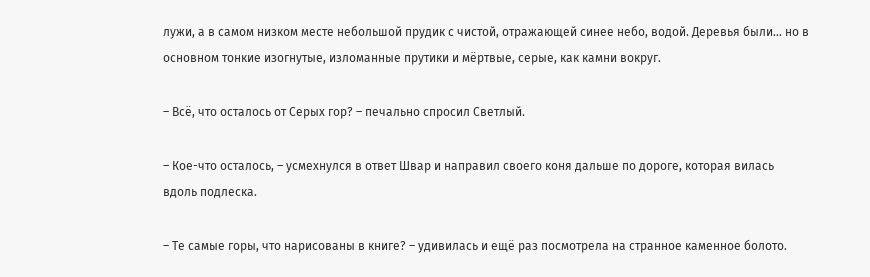лужи, а в самом низком месте небольшой прудик с чистой, отражающей синее небо, водой. Деревья были… но в основном тонкие изогнутые, изломанные прутики и мёртвые, серые, как камни вокруг.

– Всё, что осталось от Серых гор? – печально спросил Светлый.

– Кое-что осталось, – усмехнулся в ответ Швар и направил своего коня дальше по дороге, которая вилась вдоль подлеска.

– Те самые горы, что нарисованы в книге? – удивилась и ещё раз посмотрела на странное каменное болото.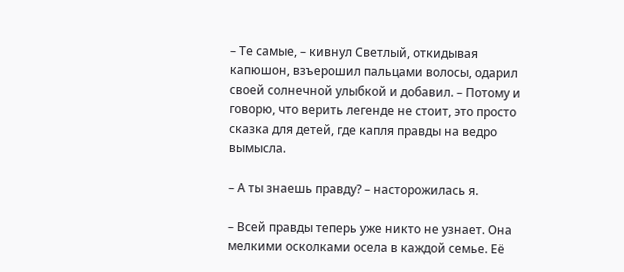– Те самые, – кивнул Светлый, откидывая капюшон, взъерошил пальцами волосы, одарил своей солнечной улыбкой и добавил. – Потому и говорю, что верить легенде не стоит, это просто сказка для детей, где капля правды на ведро вымысла.

– А ты знаешь правду? – насторожилась я.

– Всей правды теперь уже никто не узнает. Она мелкими осколками осела в каждой семье. Её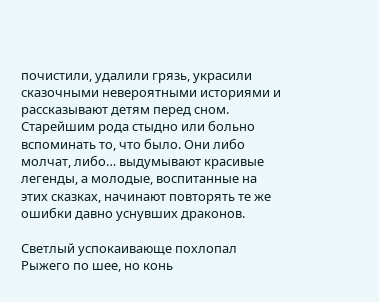почистили, удалили грязь, украсили сказочными невероятными историями и рассказывают детям перед сном. Старейшим рода стыдно или больно вспоминать то, что было. Они либо молчат, либо… выдумывают красивые легенды, а молодые, воспитанные на этих сказках, начинают повторять те же ошибки давно уснувших драконов.

Светлый успокаивающе похлопал Рыжего по шее, но конь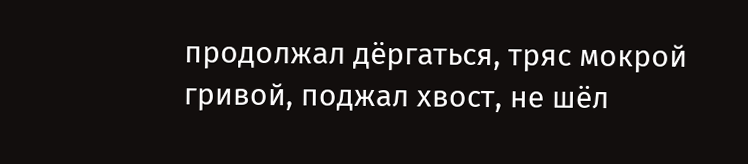продолжал дёргаться, тряс мокрой гривой, поджал хвост, не шёл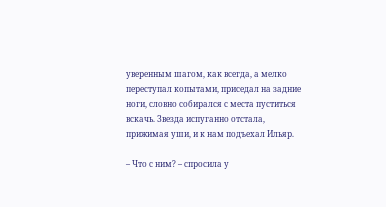уверенным шагом, как всегда, а мелко переступал копытами, приседал на задние ноги, словно собирался с места пуститься вскачь. Звезда испуганно отстала, прижимая уши, и к нам подъехал Ильяр.

– Что с ним? – спросила у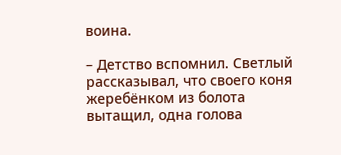воина.

– Детство вспомнил. Светлый рассказывал, что своего коня жеребёнком из болота вытащил, одна голова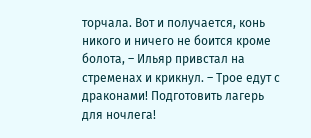торчала. Вот и получается, конь никого и ничего не боится кроме болота, – Ильяр привстал на стременах и крикнул. – Трое едут с драконами! Подготовить лагерь для ночлега!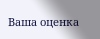Ваша оценка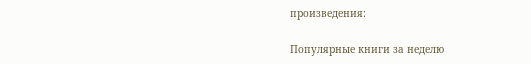произведения:

Популярные книги за неделю